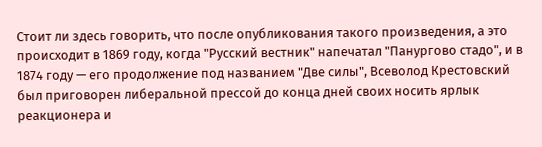Стоит ли здесь говорить, что после опубликования такого произведения, а это происходит в 1869 году, когда "Русский вестник" напечатал "Панургово стадо", и в 1874 году — его продолжение под названием "Две силы", Всеволод Крестовский был приговорен либеральной прессой до конца дней своих носить ярлык реакционера и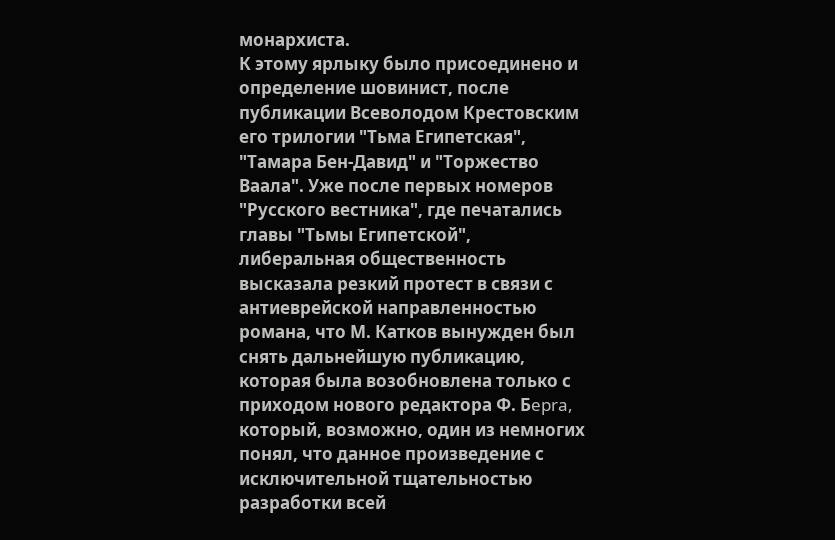монархиста.
К этому ярлыку было присоединено и определение шовинист, после публикации Всеволодом Крестовским его трилогии "Тьма Египетская", "Тамара Бен-Давид" и "Торжество Ваала". Уже после первых номеров "Русского вестника", где печатались главы "Тьмы Египетской", либеральная общественность высказала резкий протест в связи с антиеврейской направленностью романа, что М. Катков вынужден был снять дальнейшую публикацию, которая была возобновлена только с приходом нового редактора Ф. Бepra, который, возможно, один из немногих понял, что данное произведение с исключительной тщательностью разработки всей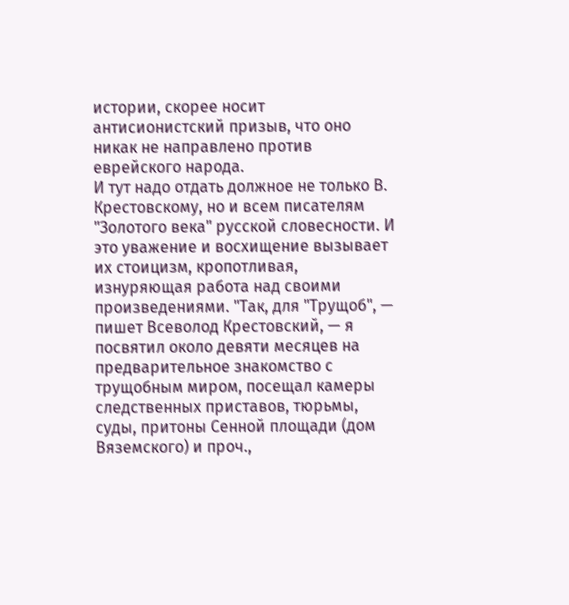истории, скорее носит антисионистский призыв, что оно никак не направлено против еврейского народа.
И тут надо отдать должное не только В. Крестовскому, но и всем писателям "Золотого века" русской словесности. И это уважение и восхищение вызывает их стоицизм, кропотливая, изнуряющая работа над своими произведениями. "Так, для "Трущоб", — пишет Всеволод Крестовский, — я посвятил около девяти месяцев на предварительное знакомство с трущобным миром, посещал камеры следственных приставов, тюрьмы, суды, притоны Сенной площади (дом Вяземского) и проч.,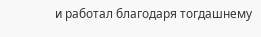и работал благодаря тогдашнему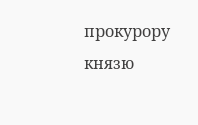прокурору князю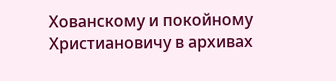Хованскому и покойному Христиановичу в архивах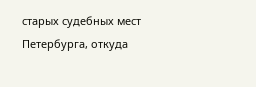старых судебных мест Петербурга, откуда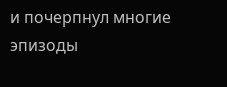и почерпнул многие эпизоды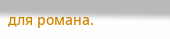для романа.